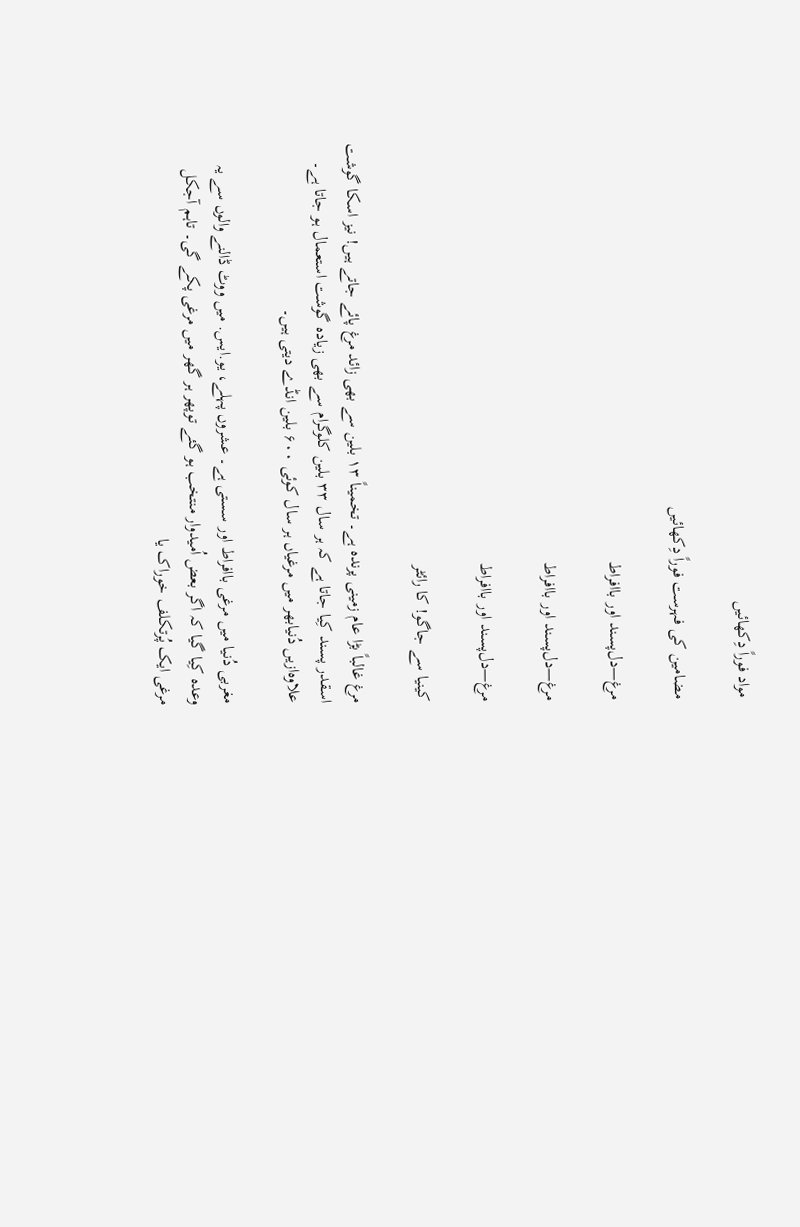مواد فوراً دِکھائیں

مضامین کی فہرست فوراً دِکھائیں

مرغ—دل‌پسند اور باافراط

مرغ—دل‌پسند اور باافراط

مرغ—دل‌پسند اور باافراط

کینیا سے جاگو! کا رائٹر

مرغ غالباً بڑا عام زمینی پرندہ ہے۔ تخمیناً ۱۳ بلین سے بھی زائد مرغ پائے جاتے ہیں! نیز اسکا گوشت اسقدر پسند کِیا جاتا ہے کہ ہر سال ۳۳ بلین کلوگرام سے بھی زیادہ گوشت استعمال ہو جاتا ہے۔ علاوہ‌ازیں دُنیابھر میں مرغیاں ہر سال کوئی ۶۰۰ بلین انڈے دیتی ہیں۔

مغربی دُنیا میں مرغی باافراط اور سستی ہے۔ عشروں پہلے، یو.ایس. میں ووٹ ڈالنے والوں سے یہ وعدہ کِیا گیا کہ اگر بعض اُمیدوار منتخب ہو گئے توپھر ہر گھر میں مرغی پکے گی۔ تاہم آجکل مرغی ایک پُرتکلف خوراک یا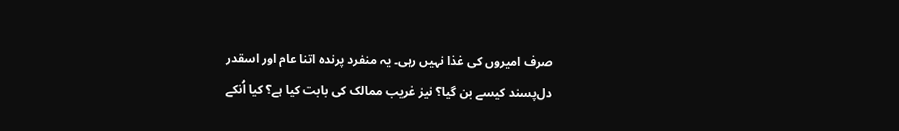صرف امیروں کی غذا نہیں رہی۔ یہ منفرد پرندہ اتنا عام اور اسقدر دل‌پسند کیسے بن گیا؟ نیز غریب ممالک کی بابت کیا ہے؟ کیا اُنکے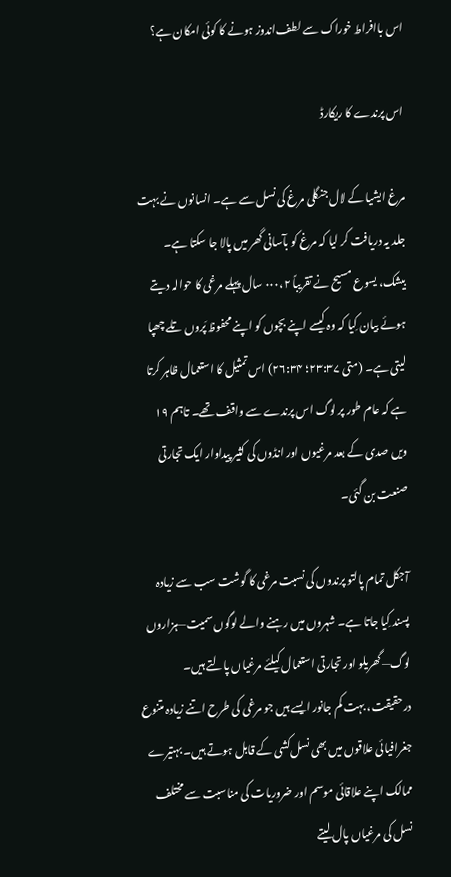اس باافراط خوراک سے لطف‌اندوز ہونے کا کوئی امکان ہے؟

اس پرندے کا ریکارڈ

مرغ ایشیا کے لال جنگلی مرغ کی نسل سے ہے۔ انسانوں نے بہت جلد یہ دریافت کر لیا کہ مرغ کو بآسانی گھر میں پالا جا سکتا ہے۔ بیشک، یسوع مسیح نے تقریباً ۰۰۰،۲ سال پہلے مرغی کا حوالہ دیتے ہوئے بیان کِیا کہ وہ کیسے اپنے بچوں کو اپنے محفوظ پَروں تلے چھپا لیتی ہے۔ (متی ۲۳:۳۷؛ ۲۶:۳۴) اس تمثیل کا استعمال ظاہر کرتا ہے کہ عام طور پر لوگ اس پرندے سے واقف تھے۔ تاہم ۱۹ ویں صدی کے بعد مرغیوں اور انڈوں کی کثیر پیداوار ایک تجارتی صنعت بن گئی۔

آجکل تمام پالتو پرندوں کی نسبت مرغی کا گوشت سب سے زیادہ پسند کِیا جاتا ہے۔ شہروں میں رہنے والے لوگوں سمیت—ہزاروں لوگ—گھریلو اور تجارتی استعمال کیلئے مرغیاں پالتے ہیں۔ درحقیقت، بہت کم جانور ایسے ہیں جو مرغی کی طرح اتنے زیادہ متنوع جغرافیائی علاقوں میں بھی نسل‌کشی کے قابل ہوتے ہیں۔ بہتیرے ممالک اپنے علاقائی موسم اور ضروریات کی مناسبت سے مختلف نسل کی مرغیاں پال لیتے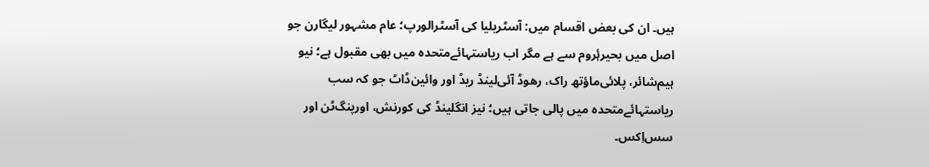ہیں۔ ان کی بعض اقسام میں: آسٹریلیا کی آسٹرالورپ؛ عام مشہور لیگارن جو اصل میں بحیرۂروم سے ہے مگر اب ریاستہائےمتحدہ میں بھی مقبول ہے؛ نیو ہیم‌شائر، پلائی‌ماؤتھ راک، رھوڈ آئی‌لینڈ ریڈ اور وائین‌ڈاٹ جو کہ سب ریاستہائےمتحدہ میں پالی جاتی ہیں؛ نیز انگلینڈ کی کورنش، اورپنگ‌ٹن اور سس‌اِکس۔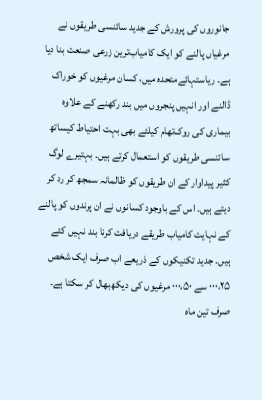جانوروں کی پرورش کے جدید سائنسی طریقوں نے مرغیاں پالنے کو ایک کامیاب‌ترین زرعی صنعت بنا دیا ہے۔ ریاستہائےمتحدہ میں، کسان مرغیوں کو خوراک ڈالنے اور انہیں پنجروں میں بند رکھنے کے علاوہ بیماری کی روک‌تھام کیلئے بھی بہت احتیاط کیساتھ سائنسی طریقوں کو استعمال کرتے ہیں۔ بہتیرے لوگ کثیر پیداوار کے ان طریقوں کو ظالمانہ سمجھ کر رد کر دیتے ہیں۔ اس کے باوجود کسانوں نے ان پرندوں کو پالنے کے نہایت کامیاب طریقے دریافت کرنا بند نہیں کئے ہیں۔ جدید تکنیکوں کے ذریعے اب صرف ایک شخص ۰۰۰،۲۵ سے ۰۰۰،۵۰ مرغیوں کی دیکھ‌بھال کر سکتا ہے۔ صرف تین ماہ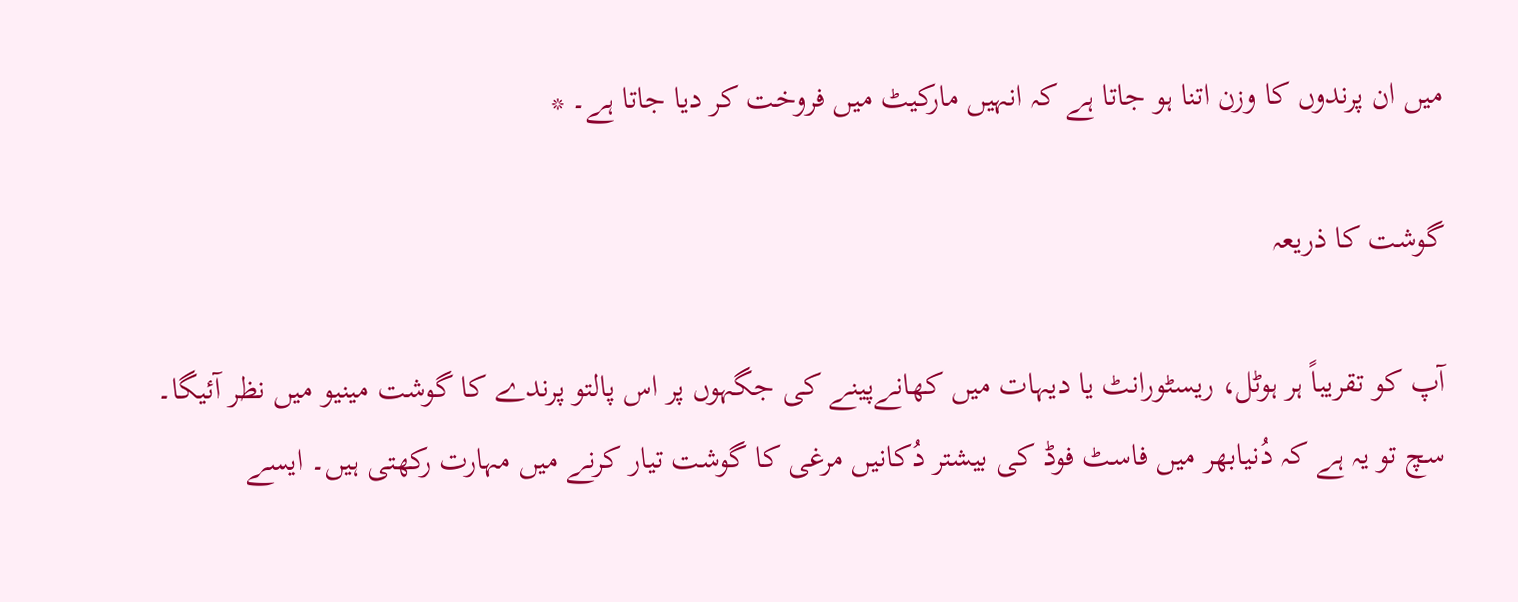میں ان پرندوں کا وزن اتنا ہو جاتا ہے کہ انہیں مارکیٹ میں فروخت کر دیا جاتا ہے۔ *

گوشت کا ذریعہ

آپ کو تقریباً ہر ہوٹل، ریسٹورانٹ یا دیہات میں کھانےپینے کی جگہوں پر اس پالتو پرندے کا گوشت مینیو میں نظر آئیگا۔ سچ تو یہ ہے کہ دُنیابھر میں فاسٹ فوڈ کی بیشتر دُکانیں مرغی کا گوشت تیار کرنے میں مہارت رکھتی ہیں۔ ایسے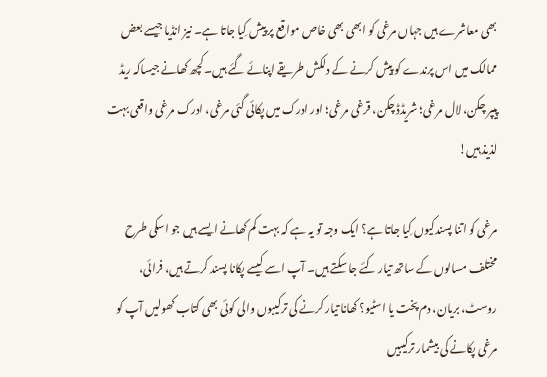بھی معاشرے ہیں جہاں مرغی کو ابھی بھی خاص مواقع پر پیش کِیا جاتا ہے۔ نیز انڈیا جیسے بعض ممالک میں اس پرندے کو پیش کرنے کے دلکش طریقے اپنائے گئے ہیں۔ کچھ کھانے جیساکہ ریڈ پیپر چکن، لال مرغی؛ شریڈڈ چکن، قرغی مرغی؛ اور ادرک میں پکائی گئی مرغی، ادرک مرغی واقعی بہت لذیذ ہیں!

مرغی کو اتنا پسندکیوں کِیا جاتا ہے؟ ایک وجہ تو یہ ہے کہ بہت کم کھانے ایسے ہیں جو اسکی طرح مختلف مسالوں کے ساتھ تیار کئے جا سکتے ہیں۔ آپ اسے کیسے پکانا پسند کرتے ہیں، فرائی، روسٹ، بریان، دم‌پخت یا اسٹیو؟ کھانا تیار کرنے کی ترکیبوں والی کوئی بھی کتاب کھولیں آپ کو مرغی پکانے کی بیشمار ترکیبیں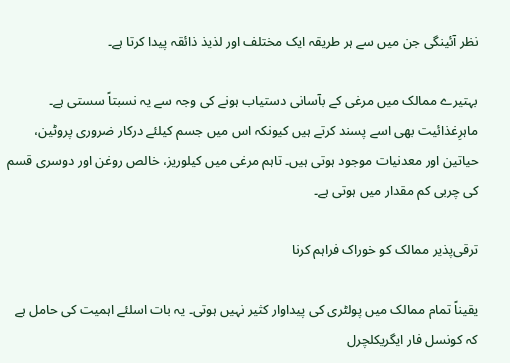نظر آئینگی جن میں سے ہر طریقہ ایک مختلف اور لذیذ ذائقہ پیدا کرتا ہے۔

بہتیرے ممالک میں مرغی کے بآسانی دستیاب ہونے کی وجہ سے یہ نسبتاً سستی ہے۔ ماہرِغذائیت بھی اسے پسند کرتے ہیں کیونکہ اس میں جسم کیلئے درکار ضروری پروٹین، حیاتین اور معدنیات موجود ہوتی ہیں۔ تاہم مرغی میں کیلوریز، خالص روغن اور دوسری قسم کی چربی کم مقدار میں ہوتی ہے۔

ترقی‌پذیر ممالک کو خوراک فراہم کرنا

یقیناً تمام ممالک میں پولٹری کی پیداوار کثیر نہیں ہوتی۔ یہ بات اسلئے اہمیت کی حامل ہے کہ کونسل فار ایگریکلچرل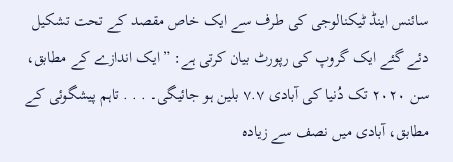سائنس اینڈ ٹیکنالوجی کی طرف سے ایک خاص مقصد کے تحت تشکیل دئے گئے ایک گروپ کی رپورٹ بیان کرتی ہے: ”ایک اندازے کے مطابق، سن ۲۰۲۰ تک دُنیا کی آبادی ۷.۷ بلین ہو جائیگی۔ . . . تاہم پیشگوئی کے مطابق، آبادی میں نصف سے زیادہ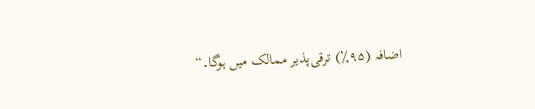اضافہ (۹۵٪) ترقی‌پذیر ممالک میں ہوگا۔“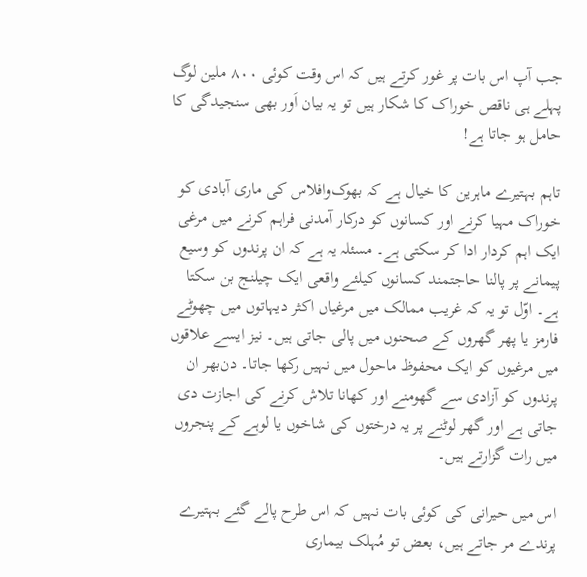جب آپ اس بات پر غور کرتے ہیں کہ اس وقت کوئی ۸۰۰ ملین لوگ پہلے ہی ناقص خوراک کا شکار ہیں تو یہ بیان اَور بھی سنجیدگی کا حامل ہو جاتا ہے!

تاہم بہتیرے ماہرین کا خیال ہے کہ بھوک‌وافلاس کی ماری آبادی کو خوراک مہیا کرنے اور کسانوں کو درکار آمدنی فراہم کرنے میں مرغی ایک اہم کردار ادا کر سکتی ہے۔ مسئلہ یہ ہے کہ ان پرندوں کو وسیع پیمانے پر پالنا حاجتمند کسانوں کیلئے واقعی ایک چیلنج بن سکتا ہے۔ اوّل تو یہ کہ غریب ممالک میں مرغیاں اکثر دیہاتوں میں چھوٹے فارمز یا پھر گھروں کے صحنوں میں پالی جاتی ہیں۔ نیز ایسے علاقوں میں مرغیوں کو ایک محفوظ ماحول میں نہیں رکھا جاتا۔ دن‌بھر ان پرندوں کو آزادی سے گھومنے اور کھانا تلاش کرنے کی اجازت دی جاتی ہے اور گھر لوٹنے پر یہ درختوں کی شاخوں یا لوہے کے پنجروں میں رات گزارتے ہیں۔

اس میں حیرانی کی کوئی بات نہیں کہ اس طرح پالے گئے بہتیرے پرندے مر جاتے ہیں، بعض تو مُہلک بیماری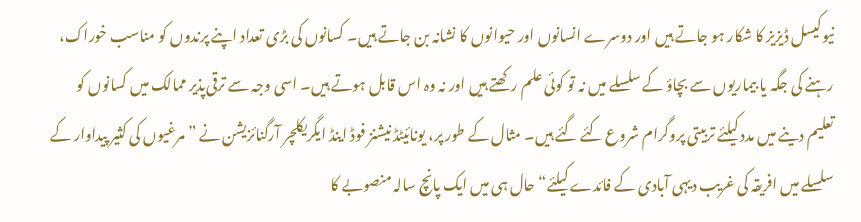نیوکیسل ڈیزیز کا شکار ہو جاتے ہیں اور دوسرے انسانوں اور حیوانوں کا نشانہ بن جاتے ہیں۔ کسانوں کی بڑی تعداد اپنے پرندوں کو مناسب خوراک، رہنے کی جگہ یا بیماریوں سے بچاؤ کے سلسلے میں نہ تو کوئی علم رکھتے ہیں اور نہ وہ اس قابل ہوتے ہیں۔ اسی وجہ سے ترقی‌پذیر ممالک میں کسانوں کو تعلیم دینے میں مدد کیلئے تربیتی پروگرام شروع کئے گئے ہیں۔ مثال کے طور پر، یونائیٹڈ نیشنز فوڈ اینڈ ایگریکلچر آرگنائزیشن نے ”مرغیوں کی کثیر پیداوار کے سلسلے میں افریقہ کی غریب دیہی آبادی کے فائدے کیلئے“ حال ہی میں ایک پانچ سالہ منصوبے کا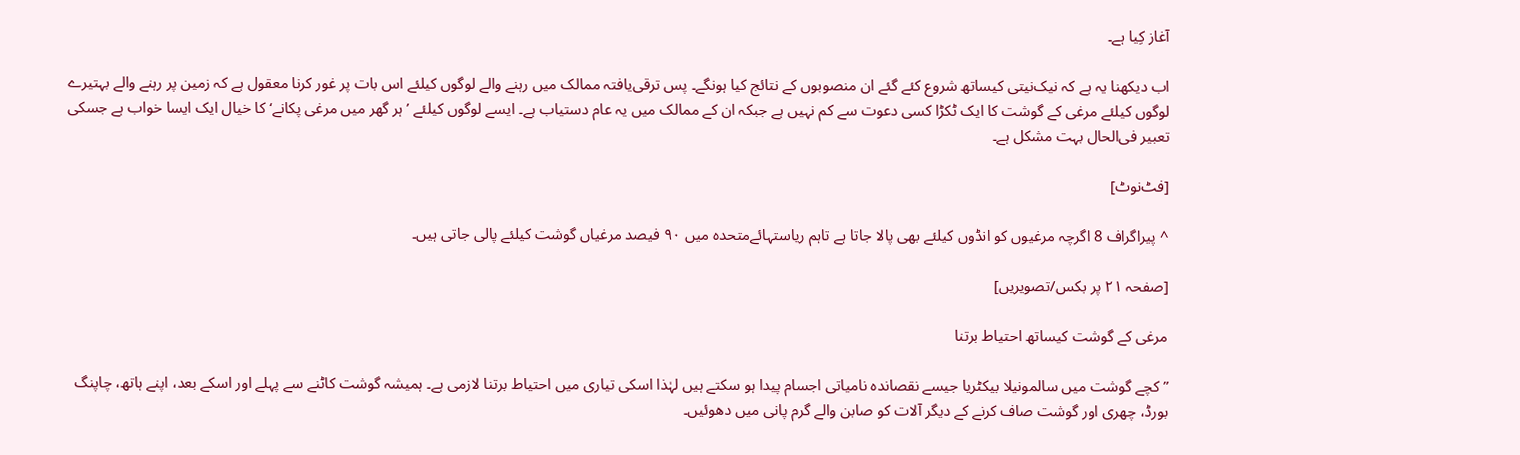آغاز کِیا ہے۔

اب دیکھنا یہ ہے کہ نیک‌نیتی کیساتھ شروع کئے گئے ان منصوبوں کے نتائج کیا ہونگے۔ پس ترقی‌یافتہ ممالک میں رہنے والے لوگوں کیلئے اس بات پر غور کرنا معقول ہے کہ زمین پر رہنے والے بہتیرے لوگوں کیلئے مرغی کے گوشت کا ایک ٹکڑا کسی دعوت سے کم نہیں ہے جبکہ ان کے ممالک میں یہ عام دستیاب ہے۔ ایسے لوگوں کیلئے ’ہر گھر میں مرغی پکانے‘ کا خیال ایک ایسا خواب ہے جسکی تعبیر فی‌الحال بہت مشکل ہے۔

[فٹ‌نوٹ]

^ پیراگراف 8 اگرچہ مرغیوں کو انڈوں کیلئے بھی پالا جاتا ہے تاہم ریاستہائےمتحدہ میں ۹۰ فیصد مرغیاں گوشت کیلئے پالی جاتی ہیں۔

[صفحہ ۲۱ پر بکس/تصویریں]

مرغی کے گوشت کیساتھ احتیاط برتنا

”کچے گوشت میں سالمونیلا بیکٹریا جیسے نقصاندہ نامیاتی اجسام پیدا ہو سکتے ہیں لہٰذا اسکی تیاری میں احتیاط برتنا لازمی ہے۔ ہمیشہ گوشت کاٹنے سے پہلے اور اسکے بعد، اپنے ہاتھ، چاپنگ بورڈ، چھری اور گوشت صاف کرنے کے دیگر آلات کو صابن والے گرم پانی میں دھوئیں۔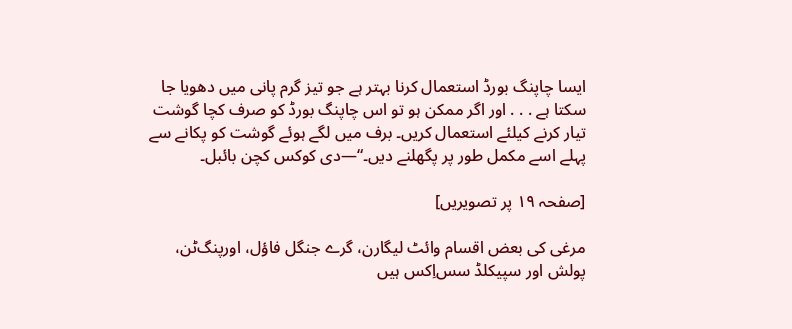ایسا چاپنگ بورڈ استعمال کرنا بہتر ہے جو تیز گرم پانی میں دھویا جا سکتا ہے . . . اور اگر ممکن ہو تو اس چاپنگ بورڈ کو صرف کچا گوشت تیار کرنے کیلئے استعمال کریں۔ برف میں لگے ہوئے گوشت کو پکانے سے پہلے اسے مکمل طور پر پگھلنے دیں۔“—دی کوکس کچن بائبل۔

[صفحہ ۱۹ پر تصویریں]

مرغی کی بعض اقسام وائٹ لیگارن، گرے جنگل فاؤل، اورپنگ‌ٹن، پولش اور سپیکلڈ سس‌اِکس ہیں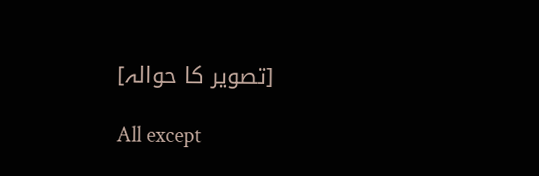[تصویر کا حوالہ]

All except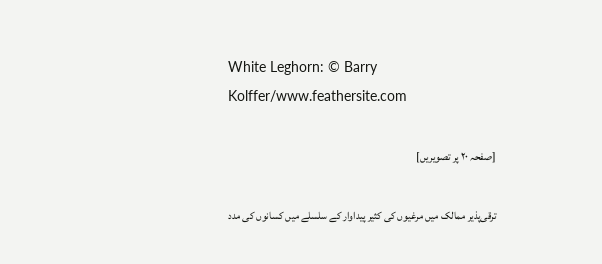White Leghorn: © Barry Kolffer/www.feathersite.com

[صفحہ ۲۰ پر تصویریں]

ترقی‌پذیر ممالک میں مرغیوں کی کثیر پیداوار کے سلسلے میں کسانوں کی مدد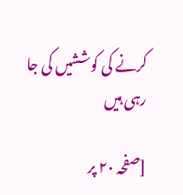کرنے کی کوششیں کی جا رہی ہیں

[صفحہ ۲۰ پر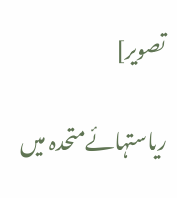تصویر]

ریاستہائےمتحدہ میں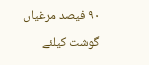۹۰ فیصد مرغیاں گوشت کیلئے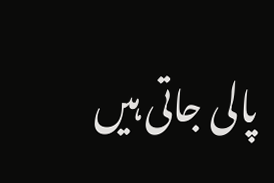پالی جاتی ہیں